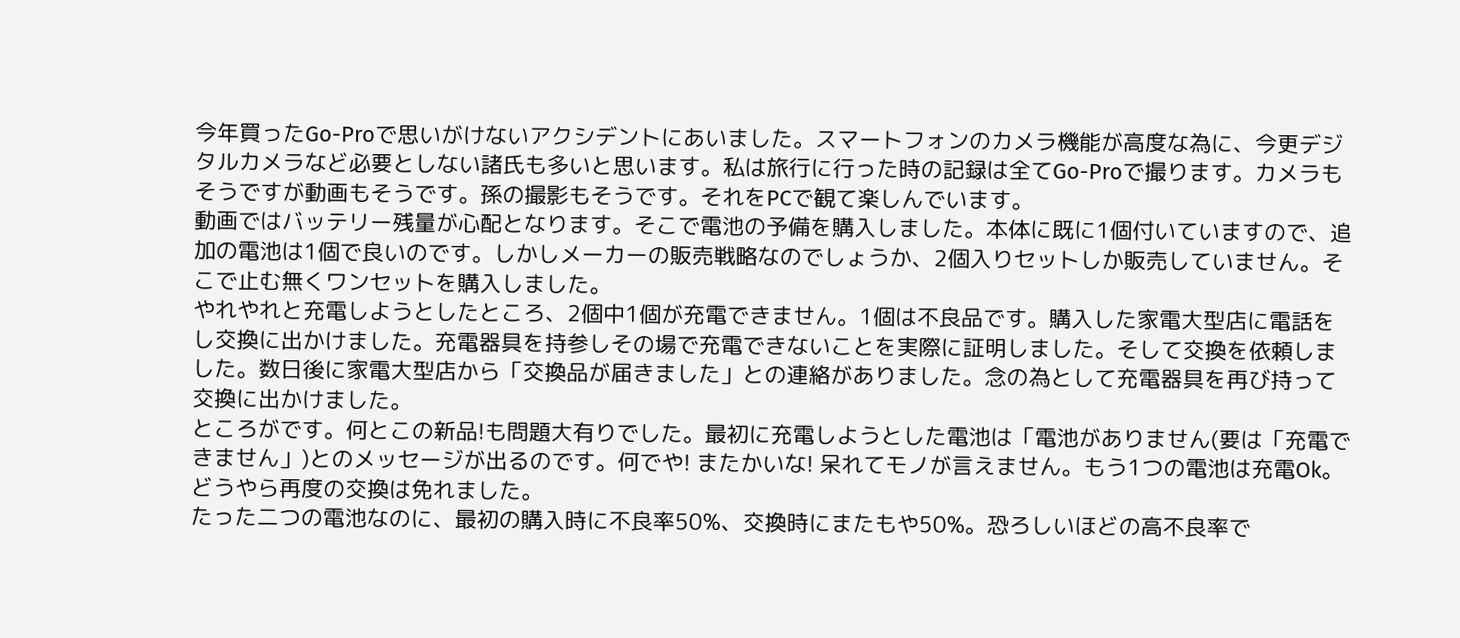今年買ったGo-Proで思いがけないアクシデントにあいました。スマートフォンのカメラ機能が高度な為に、今更デジタルカメラなど必要としない諸氏も多いと思います。私は旅行に行った時の記録は全てGo-Proで撮ります。カメラもそうですが動画もそうです。孫の撮影もそうです。それをPCで観て楽しんでいます。
動画ではバッテリー残量が心配となります。そこで電池の予備を購入しました。本体に既に1個付いていますので、追加の電池は1個で良いのです。しかしメーカーの販売戦略なのでしょうか、2個入りセットしか販売していません。そこで止む無くワンセットを購入しました。
やれやれと充電しようとしたところ、2個中1個が充電できません。1個は不良品です。購入した家電大型店に電話をし交換に出かけました。充電器具を持参しその場で充電できないことを実際に証明しました。そして交換を依頼しました。数日後に家電大型店から「交換品が届きました」との連絡がありました。念の為として充電器具を再び持って交換に出かけました。
ところがです。何とこの新品!も問題大有りでした。最初に充電しようとした電池は「電池がありません(要は「充電できません」)とのメッセージが出るのです。何でや! またかいな! 呆れてモノが言えません。もう1つの電池は充電Ok。どうやら再度の交換は免れました。
たった二つの電池なのに、最初の購入時に不良率50%、交換時にまたもや50%。恐ろしいほどの高不良率で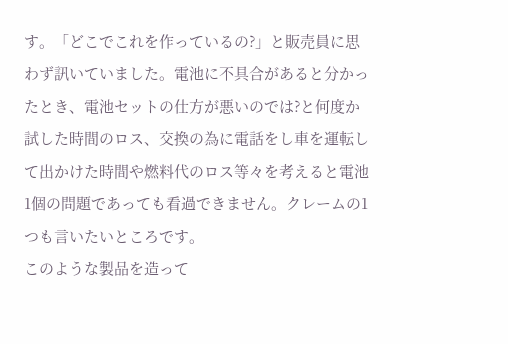す。「どこでこれを作っているの?」と販売員に思わず訊いていました。電池に不具合があると分かったとき、電池セットの仕方が悪いのでは?と何度か試した時間のロス、交換の為に電話をし車を運転して出かけた時間や燃料代のロス等々を考えると電池1個の問題であっても看過できません。クレームの1つも言いたいところです。
このような製品を造って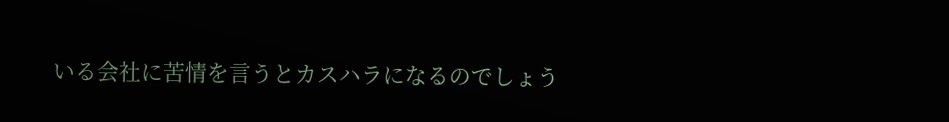いる会社に苦情を言うとカスハラになるのでしょう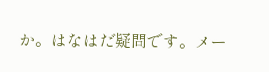か。はなはだ疑問です。メー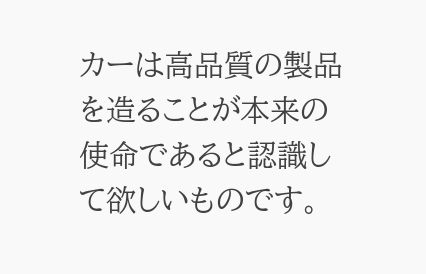カーは高品質の製品を造ることが本来の使命であると認識して欲しいものです。